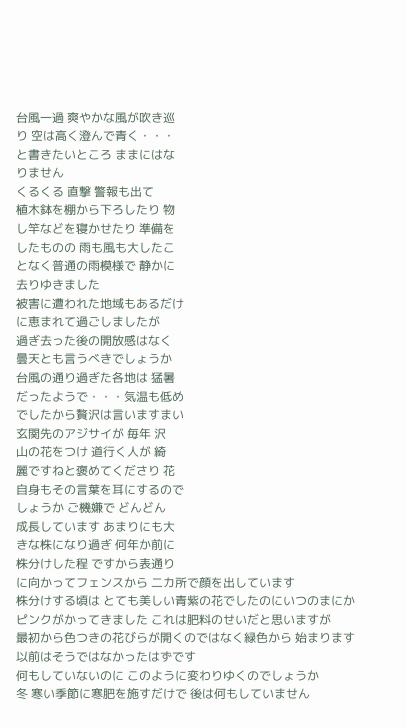台風一過 爽やかな風が吹き巡
り 空は高く澄んで青く・・・
と書きたいところ ままにはな
りません
くるくる 直撃 警報も出て
植木鉢を棚から下ろしたり 物
し竿などを寝かせたり 準備を
したものの 雨も風も大したこ
となく普通の雨模様で 静かに
去りゆきました
被害に遭われた地域もあるだけ
に恵まれて過ごしましたが
過ぎ去った後の開放感はなく
曇天とも言うべきでしょうか
台風の通り過ぎた各地は 猛暑
だったようで・・・気温も低め
でしたから贅沢は言いますまい
玄関先のアジサイが 毎年 沢
山の花をつけ 道行く人が 綺
麗ですねと褒めてくださり 花
自身もその言葉を耳にするので
しょうか ご機嫌で どんどん
成長しています あまりにも大
きな株になり過ぎ 何年か前に
株分けした程 ですから表通り
に向かってフェンスから 二カ所で顔を出しています
株分けする頃は とても美しい青紫の花でしたのにいつのまにか
ピンクがかってきました これは肥料のせいだと思いますが
最初から色つきの花びらが開くのではなく緑色から 始まります
以前はそうではなかったはずです
何もしていないのに このように変わりゆくのでしょうか
冬 寒い季節に寒肥を施すだけで 後は何もしていません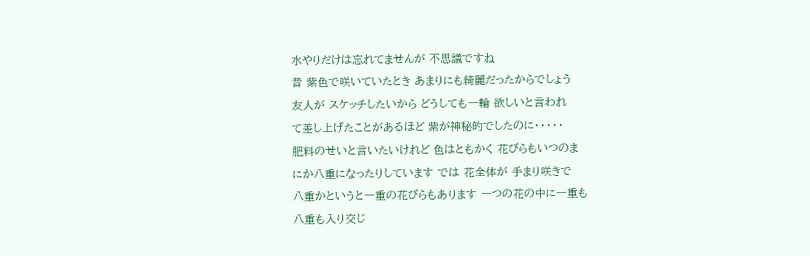水やりだけは忘れてませんが 不思議ですね
昔 紫色で咲いていたとき あまりにも綺麗だったからでしょう
友人が スケッチしたいから どうしても一輪 欲しいと言われ
て差し上げたことがあるほど 紫が神秘的でしたのに・・・・・
肥料のせいと言いたいけれど 色はともかく 花びらもいつのま
にか八重になったりしています では 花全体が 手まり咲きで
八重かというと一重の花びらもあります 一つの花の中に一重も
八重も入り交じ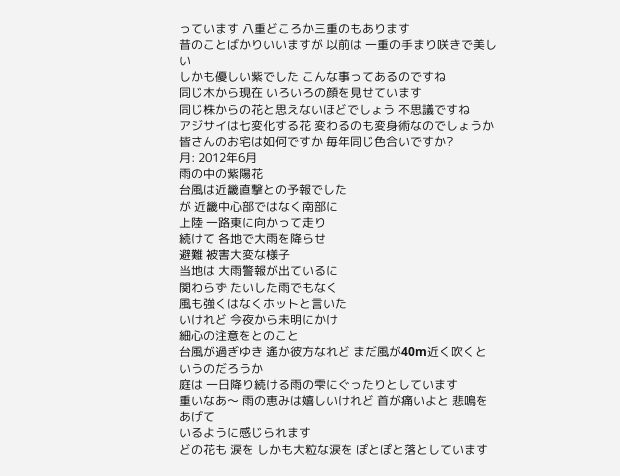っています 八重どころか三重のもあります
昔のことばかりいいますが 以前は 一重の手まり咲きで美しい
しかも優しい紫でした こんな事ってあるのですね
同じ木から現在 いろいろの顔を見せています
同じ株からの花と思えないほどでしょう 不思議ですね
アジサイは七変化する花 変わるのも変身術なのでしょうか
皆さんのお宅は如何ですか 毎年同じ色合いですか?
月: 2012年6月
雨の中の紫陽花
台風は近畿直撃との予報でした
が 近畿中心部ではなく南部に
上陸 一路東に向かって走り
続けて 各地で大雨を降らせ
避難 被害大変な様子
当地は 大雨警報が出ているに
関わらず たいした雨でもなく
風も強くはなくホットと言いた
いけれど 今夜から未明にかけ
細心の注意をとのこと
台風が過ぎゆき 遙か彼方なれど まだ風が40m近く吹くと
いうのだろうか
庭は 一日降り続ける雨の雫にぐったりとしています
重いなあ〜 雨の恵みは嬉しいけれど 首が痛いよと 悲鳴をあげて
いるように感じられます
どの花も 涙を しかも大粒な涙を ぽとぽと落としています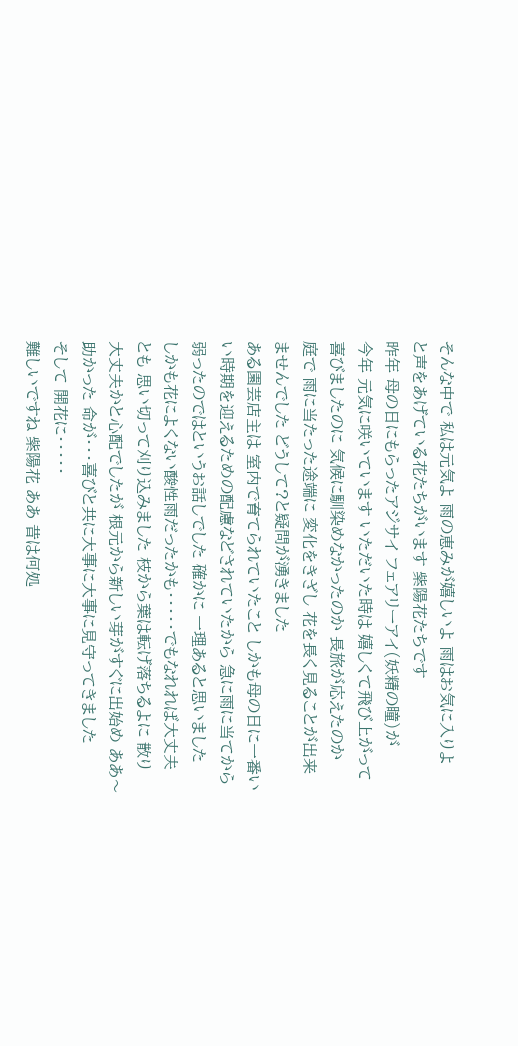そんな中で 私は元気よ 雨の恵みが嬉しいよ 雨はお気に入りよ
と声をあげている花たちがいます 紫陽花たちです
昨年 母の日にもらったアジサイ フェアリーアイ(妖精の瞳)が
今年 元気に咲いています いただいた時は 嬉しくて飛び上がって
喜びましたのに 気候に馴染めなかったのか 長旅が応えたのか
庭で 雨に当たった途端に 変化をきざし 花を長く見ることが出来
ませんでした どうして?と疑問が湧きました
ある園芸店主は 室内で育てられていたこと しかも母の日に一番い
い時期を迎えるための配慮などされていたから 急に雨に当てから
弱ったのではというお話しでした 確かに 一理あると思いました
しかも花によくない酸性雨だったかも・・・・・でもなれれば大丈夫
とも 思い切って刈り込みました 枝から葉は転げ落ちるよに 散り
大丈夫かと心配でしたが 根元から新しい芽がすぐに出始め ああ〜
助かった 命が・・・喜びと共に大事に大事に見守ってきました
そして 開花に・・・・・
難しいですね 紫陽花 ああ 昔は何処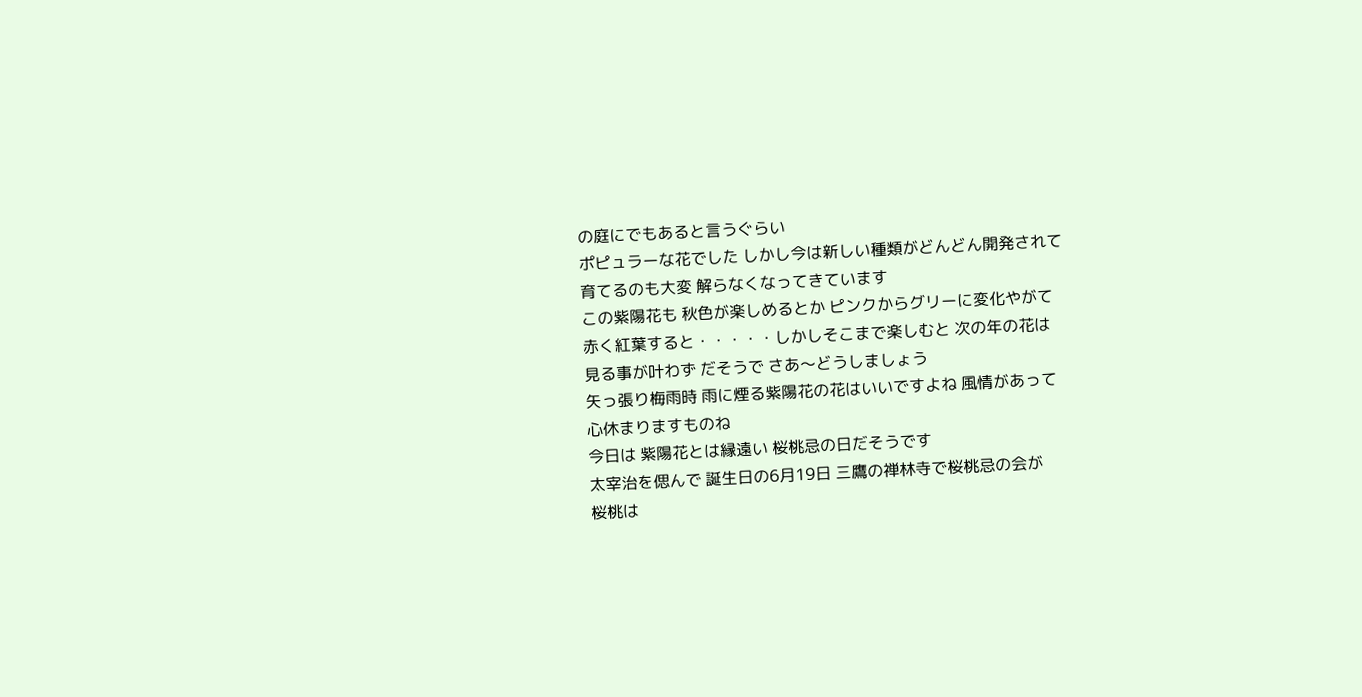の庭にでもあると言うぐらい
ポピュラーな花でした しかし今は新しい種類がどんどん開発されて
育てるのも大変 解らなくなってきています
この紫陽花も 秋色が楽しめるとか ピンクからグリーに変化やがて
赤く紅葉すると・・・・・しかしそこまで楽しむと 次の年の花は
見る事が叶わず だそうで さあ〜どうしましょう
矢っ張り梅雨時 雨に煙る紫陽花の花はいいですよね 風情があって
心休まりますものね
今日は 紫陽花とは縁遠い 桜桃忌の日だそうです
太宰治を偲んで 誕生日の6月19日 三鷹の禅林寺で桜桃忌の会が
桜桃は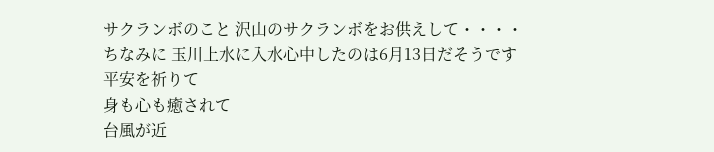サクランボのこと 沢山のサクランボをお供えして・・・・
ちなみに 玉川上水に入水心中したのは6月13日だそうです
平安を祈りて
身も心も癒されて
台風が近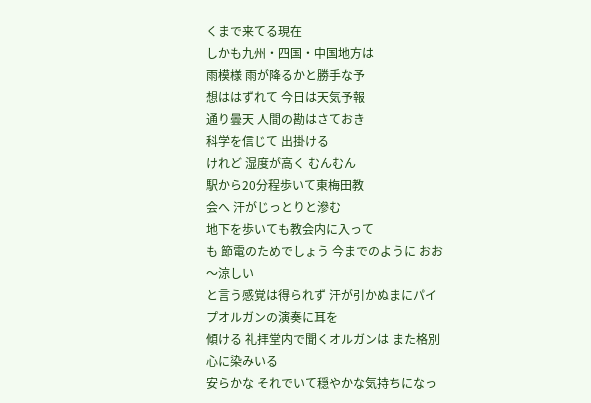くまで来てる現在
しかも九州・四国・中国地方は
雨模様 雨が降るかと勝手な予
想ははずれて 今日は天気予報
通り曇天 人間の勘はさておき
科学を信じて 出掛ける
けれど 湿度が高く むんむん
駅から20分程歩いて東梅田教
会へ 汗がじっとりと滲む
地下を歩いても教会内に入って
も 節電のためでしょう 今までのように おお〜涼しい
と言う感覚は得られず 汗が引かぬまにパイプオルガンの演奏に耳を
傾ける 礼拝堂内で聞くオルガンは また格別 心に染みいる
安らかな それでいて穏やかな気持ちになっ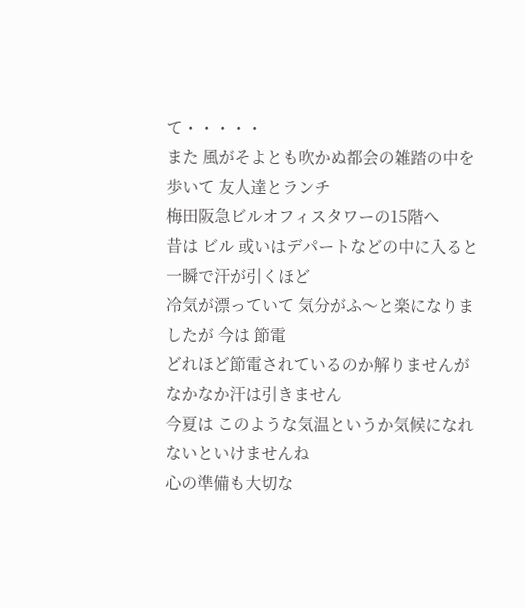て・・・・・
また 風がそよとも吹かぬ都会の雑踏の中を歩いて 友人達とランチ
梅田阪急ビルオフィスタワーの15階へ
昔は ビル 或いはデパートなどの中に入ると 一瞬で汗が引くほど
冷気が漂っていて 気分がふ〜と楽になりましたが 今は 節電
どれほど節電されているのか解りませんが なかなか汗は引きません
今夏は このような気温というか気候になれないといけませんね
心の準備も大切な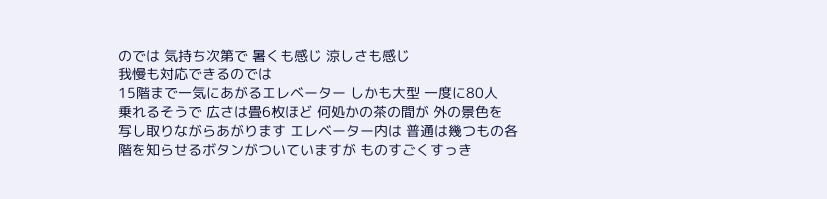のでは 気持ち次第で 暑くも感じ 涼しさも感じ
我慢も対応できるのでは
15階まで一気にあがるエレベーター しかも大型 一度に80人
乗れるそうで 広さは畳6枚ほど 何処かの茶の間が 外の景色を
写し取りながらあがります エレベーター内は 普通は幾つもの各
階を知らせるボタンがついていますが ものすごくすっき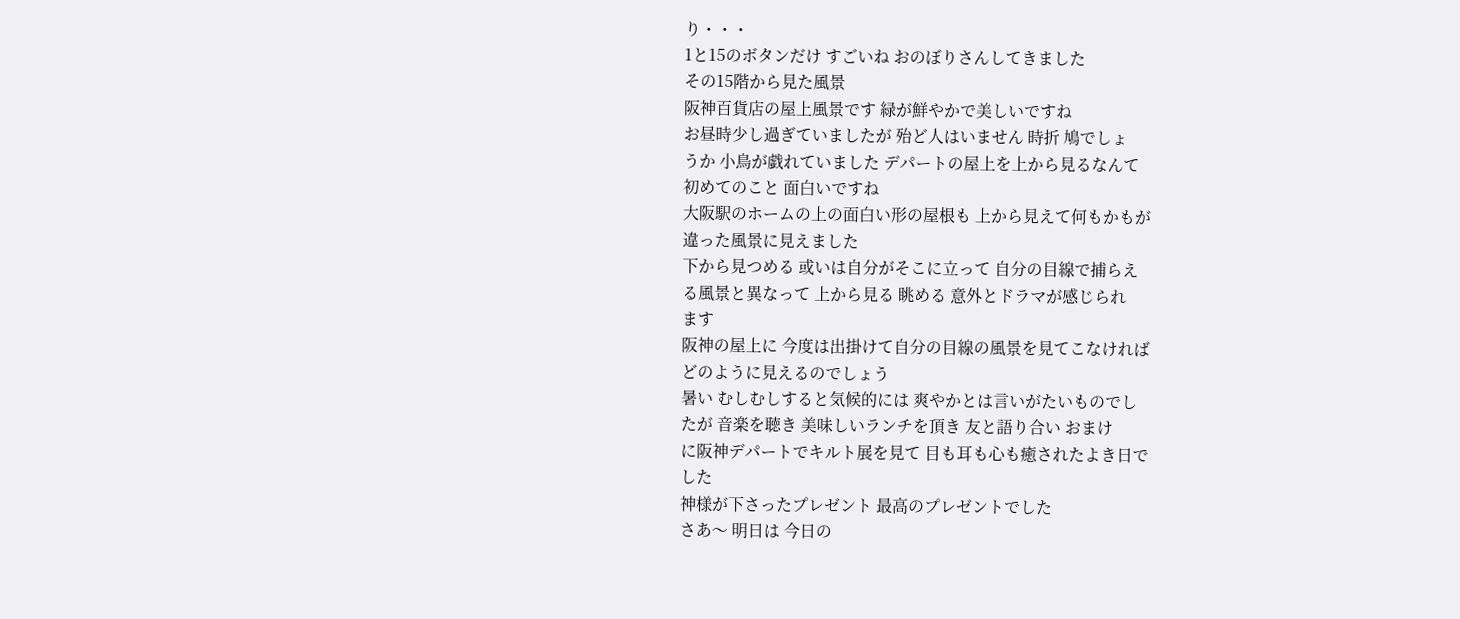り・・・
1と15のボタンだけ すごいね おのぼりさんしてきました
その15階から見た風景
阪神百貨店の屋上風景です 緑が鮮やかで美しいですね
お昼時少し過ぎていましたが 殆ど人はいません 時折 鳩でしょ
うか 小鳥が戯れていました デパートの屋上を上から見るなんて
初めてのこと 面白いですね
大阪駅のホームの上の面白い形の屋根も 上から見えて何もかもが
違った風景に見えました
下から見つめる 或いは自分がそこに立って 自分の目線で捕らえ
る風景と異なって 上から見る 眺める 意外とドラマが感じられ
ます
阪神の屋上に 今度は出掛けて自分の目線の風景を見てこなければ
どのように見えるのでしょう
暑い むしむしすると気候的には 爽やかとは言いがたいものでし
たが 音楽を聴き 美味しいランチを頂き 友と語り合い おまけ
に阪神デパートでキルト展を見て 目も耳も心も癒されたよき日で
した
神様が下さったプレゼント 最高のプレゼントでした
さあ〜 明日は 今日の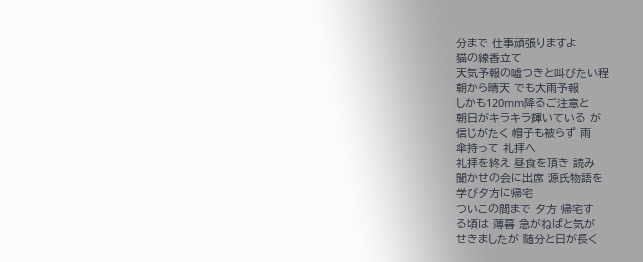分まで 仕事頑張りますよ
猫の線香立て
天気予報の嘘つきと叫びたい程
朝から晴天 でも大雨予報
しかも120mm降るご注意と
朝日がキラキラ輝いている が
信じがたく 帽子も被らず 雨
傘持って 礼拝へ
礼拝を終え 昼食を頂き 読み
聞かせの会に出席 源氏物語を
学び夕方に帰宅
ついこの間まで 夕方 帰宅す
る頃は 薄暮 急がねばと気が
せきましたが 随分と日が長く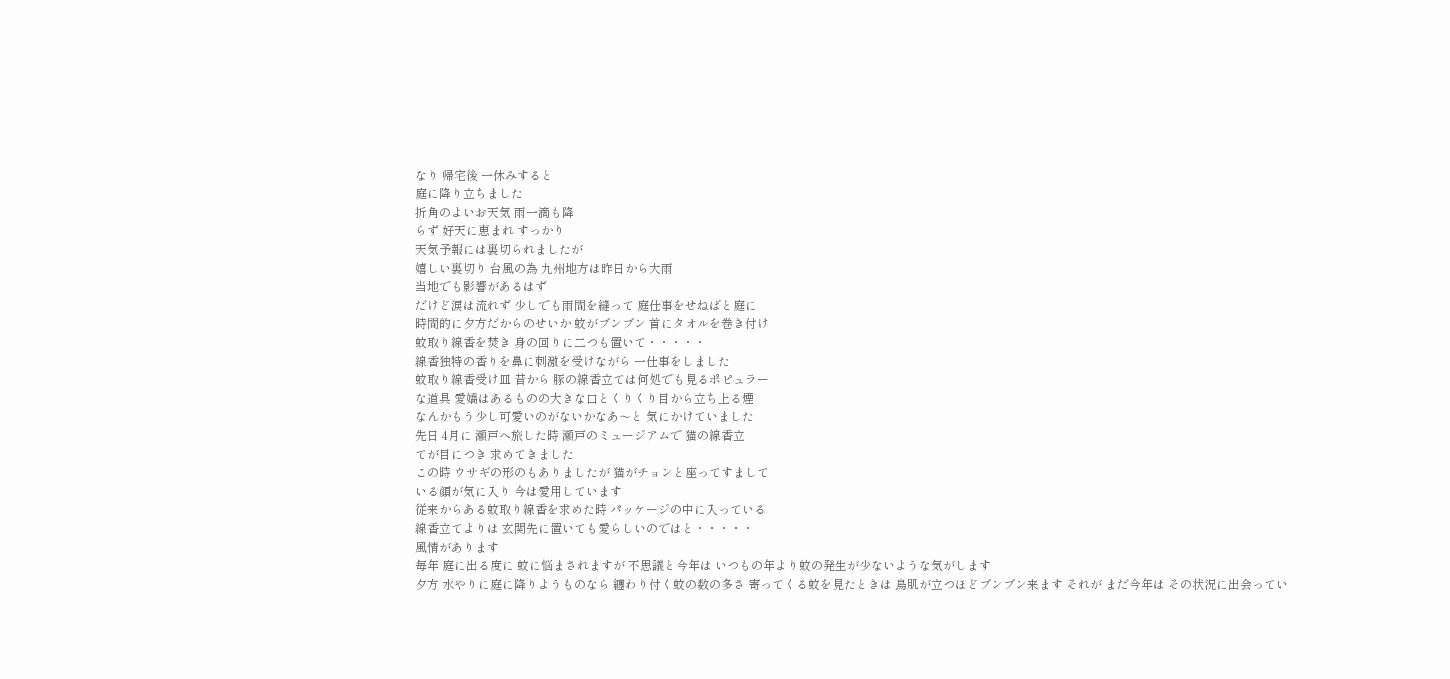なり 帰宅後 一休みすると
庭に降り立ちました
折角のよいお天気 雨一滴も降
らず 好天に恵まれ すっかり
天気予報には裏切られましたが
嬉しい裏切り 台風の為 九州地方は昨日から大雨
当地でも影響があるはず
だけど涙は流れず 少しでも雨間を縫って 庭仕事をせねばと庭に
時間的に夕方だからのせいか 蚊がブンブン 首にタオルを巻き付け
蚊取り線香を焚き 身の回りに二つも置いて・・・・・
線香独特の香りを鼻に刺激を受けながら 一仕事をしました
蚊取り線香受け皿 昔から 豚の線香立ては何処でも見るポピュラー
な道具 愛嬌はあるものの大きな口とくりくり目から立ち上る煙
なんかもう少し可愛いのがないかなあ〜と 気にかけていました
先日 4月に 瀬戸へ旅した時 瀬戸のミュージアムで 猫の線香立
てが目につき 求めてきました
この時 ウサギの形のもありましたが 猫がチョンと座ってすまして
いる顔が気に入り 今は愛用しています
従来からある蚊取り線香を求めた時 パッケージの中に入っている
線香立てよりは 玄関先に置いても愛らしいのではと・・・・・
風情があります
毎年 庭に出る度に 蚊に悩まされますが 不思議と今年は いつもの年より蚊の発生が少ないような気がします
夕方 水やりに庭に降りようものなら 纏わり付く蚊の数の多さ 寄ってくる蚊を見たときは 鳥肌が立つほどブンブン来ます それが まだ今年は その状況に出会ってい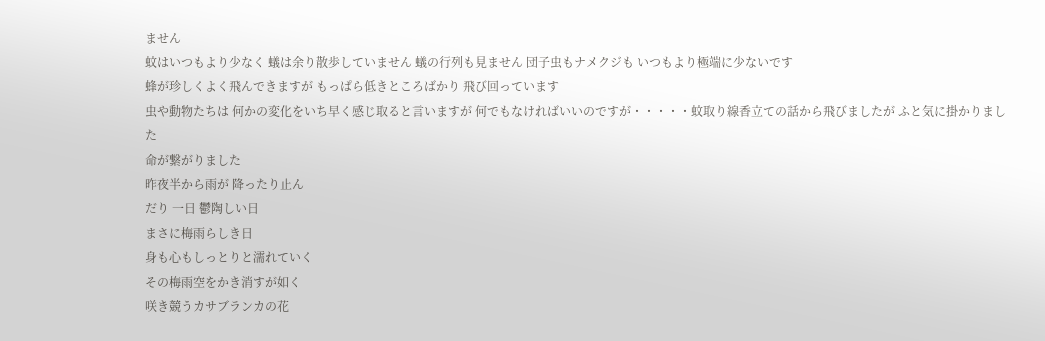ません
蚊はいつもより少なく 蟻は余り散歩していません 蟻の行列も見ません 団子虫もナメクジも いつもより極端に少ないです
蜂が珍しくよく飛んできますが もっぱら低きところばかり 飛び回っています
虫や動物たちは 何かの変化をいち早く感じ取ると言いますが 何でもなければいいのですが・・・・・蚊取り線香立ての話から飛びましたが ふと気に掛かりました
命が繋がりました
昨夜半から雨が 降ったり止ん
だり 一日 鬱陶しい日
まさに梅雨らしき日
身も心もしっとりと濡れていく
その梅雨空をかき消すが如く
咲き競うカサブランカの花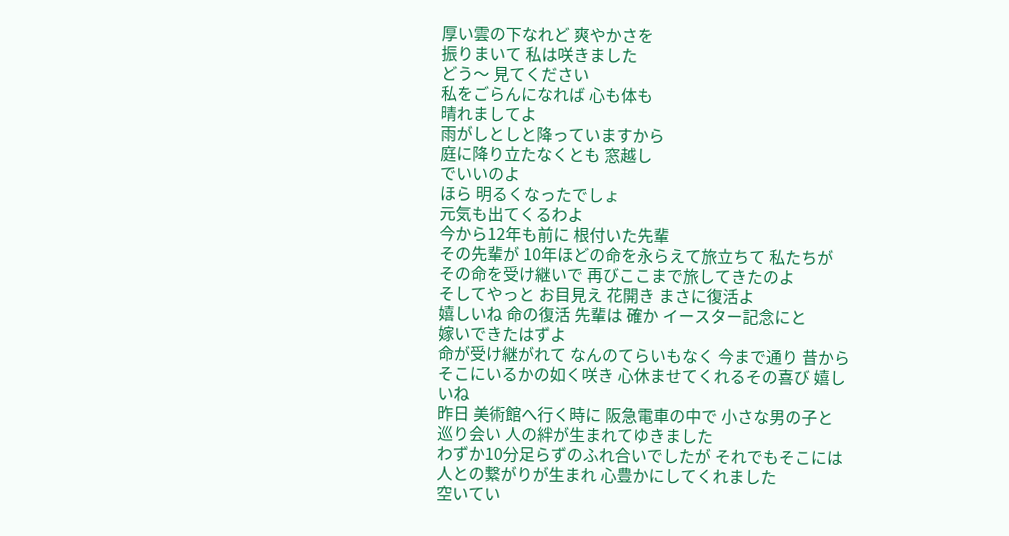厚い雲の下なれど 爽やかさを
振りまいて 私は咲きました
どう〜 見てください
私をごらんになれば 心も体も
晴れましてよ
雨がしとしと降っていますから
庭に降り立たなくとも 窓越し
でいいのよ
ほら 明るくなったでしょ
元気も出てくるわよ
今から12年も前に 根付いた先輩
その先輩が 10年ほどの命を永らえて旅立ちて 私たちが
その命を受け継いで 再びここまで旅してきたのよ
そしてやっと お目見え 花開き まさに復活よ
嬉しいね 命の復活 先輩は 確か イースター記念にと
嫁いできたはずよ
命が受け継がれて なんのてらいもなく 今まで通り 昔から
そこにいるかの如く咲き 心休ませてくれるその喜び 嬉しいね
昨日 美術館へ行く時に 阪急電車の中で 小さな男の子と
巡り会い 人の絆が生まれてゆきました
わずか10分足らずのふれ合いでしたが それでもそこには
人との繋がりが生まれ 心豊かにしてくれました
空いてい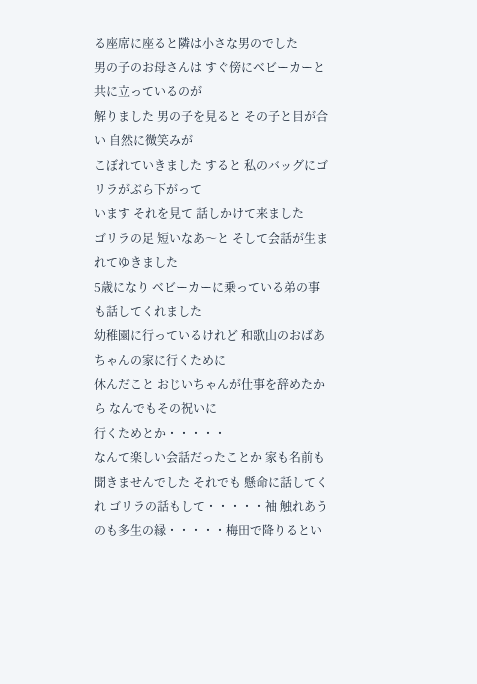る座席に座ると隣は小さな男のでした
男の子のお母さんは すぐ傍にベビーカーと共に立っているのが
解りました 男の子を見ると その子と目が合い 自然に微笑みが
こぼれていきました すると 私のバッグにゴリラがぶら下がって
います それを見て 話しかけて来ました
ゴリラの足 短いなあ〜と そして会話が生まれてゆきました
5歳になり ベビーカーに乗っている弟の事も話してくれました
幼稚園に行っているけれど 和歌山のおばあちゃんの家に行くために
休んだこと おじいちゃんが仕事を辞めたから なんでもその祝いに
行くためとか・・・・・
なんて楽しい会話だったことか 家も名前も聞きませんでした それでも 懸命に話してくれ ゴリラの話もして・・・・・袖 触れあうのも多生の縁・・・・・梅田で降りるとい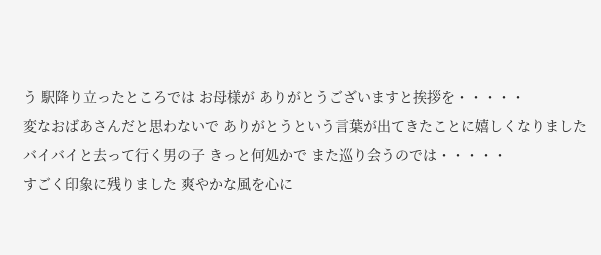う 駅降り立ったところでは お母様が ありがとうございますと挨拶を・・・・・
変なおばあさんだと思わないで ありがとうという言葉が出てきたことに嬉しくなりました バイバイと去って行く男の子 きっと何処かで また巡り会うのでは・・・・・
すごく印象に残りました 爽やかな風を心に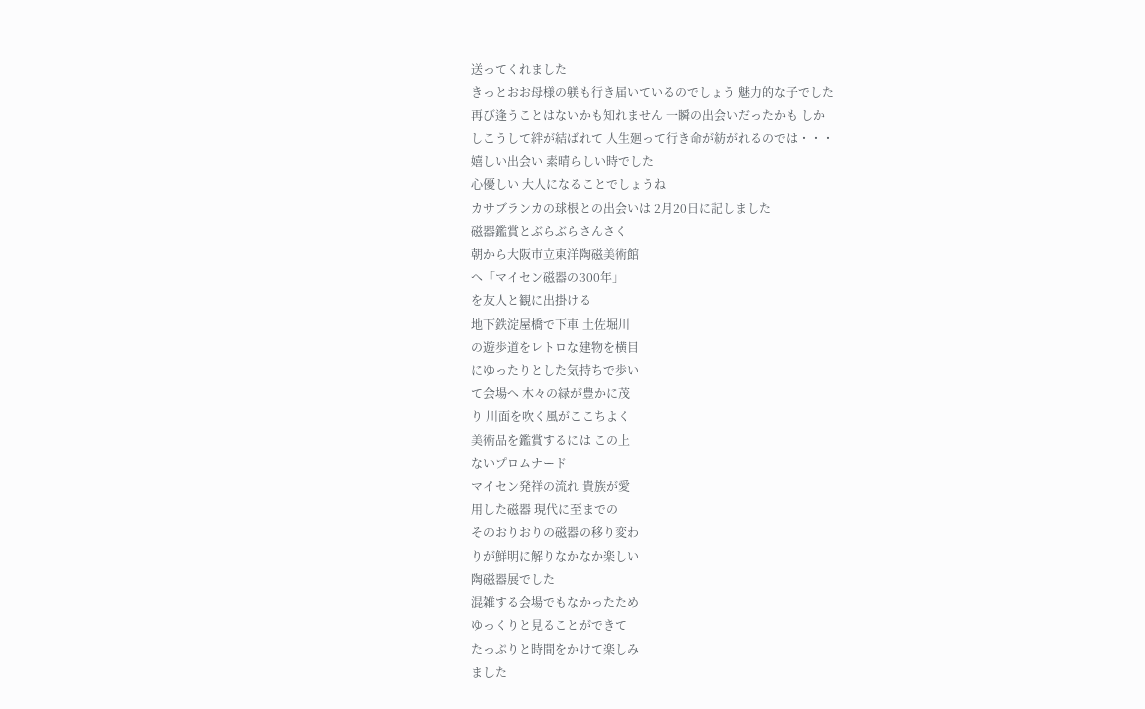送ってくれました
きっとおお母様の躾も行き届いているのでしょう 魅力的な子でした
再び逢うことはないかも知れません 一瞬の出会いだったかも しか
しこうして絆が結ばれて 人生廻って行き命が紡がれるのでは・・・
嬉しい出会い 素晴らしい時でした
心優しい 大人になることでしょうね
カサブランカの球根との出会いは 2月20日に記しました
磁器鑑賞とぶらぶらさんさく
朝から大阪市立東洋陶磁美術館
へ「マイセン磁器の300年」
を友人と観に出掛ける
地下鉄淀屋橋で下車 土佐堀川
の遊歩道をレトロな建物を横目
にゆったりとした気持ちで歩い
て会場へ 木々の緑が豊かに茂
り 川面を吹く風がここちよく
美術品を鑑賞するには この上
ないプロムナード
マイセン発祥の流れ 貴族が愛
用した磁器 現代に至までの
そのおりおりの磁器の移り変わ
りが鮮明に解りなかなか楽しい
陶磁器展でした
混雑する会場でもなかったため
ゆっくりと見ることができて
たっぷりと時間をかけて楽しみ
ました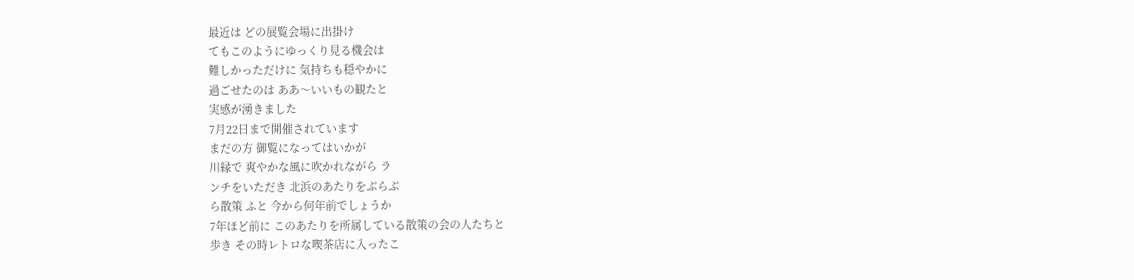最近は どの展覧会場に出掛け
てもこのようにゆっくり見る機会は
難しかっただけに 気持ちも穏やかに
過ごせたのは ああ〜いいもの観たと
実感が湧きました
7月22日まで開催されています
まだの方 御覧になってはいかが
川縁で 爽やかな風に吹かれながら ラ
ンチをいただき 北浜のあたりをぶらぶ
ら散策 ふと 今から何年前でしょうか
7年ほど前に このあたりを所属している散策の会の人たちと
歩き その時レトロな喫茶店に入ったこ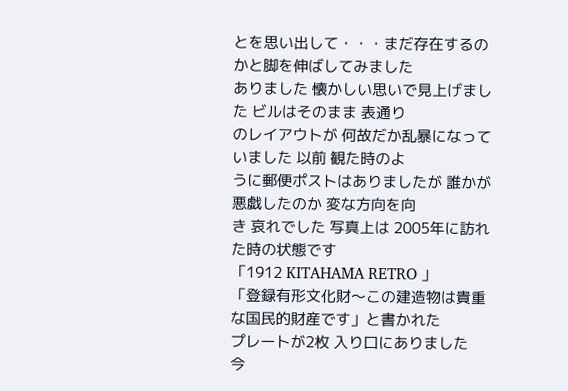とを思い出して・・・まだ存在するのかと脚を伸ばしてみました
ありました 懐かしい思いで見上げました ビルはそのまま 表通り
のレイアウトが 何故だか乱暴になっていました 以前 観た時のよ
うに郵便ポストはありましたが 誰かが悪戯したのか 変な方向を向
き 哀れでした 写真上は 2005年に訪れた時の状態です
「1912 KITAHAMA RETRO 」
「登録有形文化財〜この建造物は貴重な国民的財産です」と書かれた
プレートが2枚 入り口にありました
今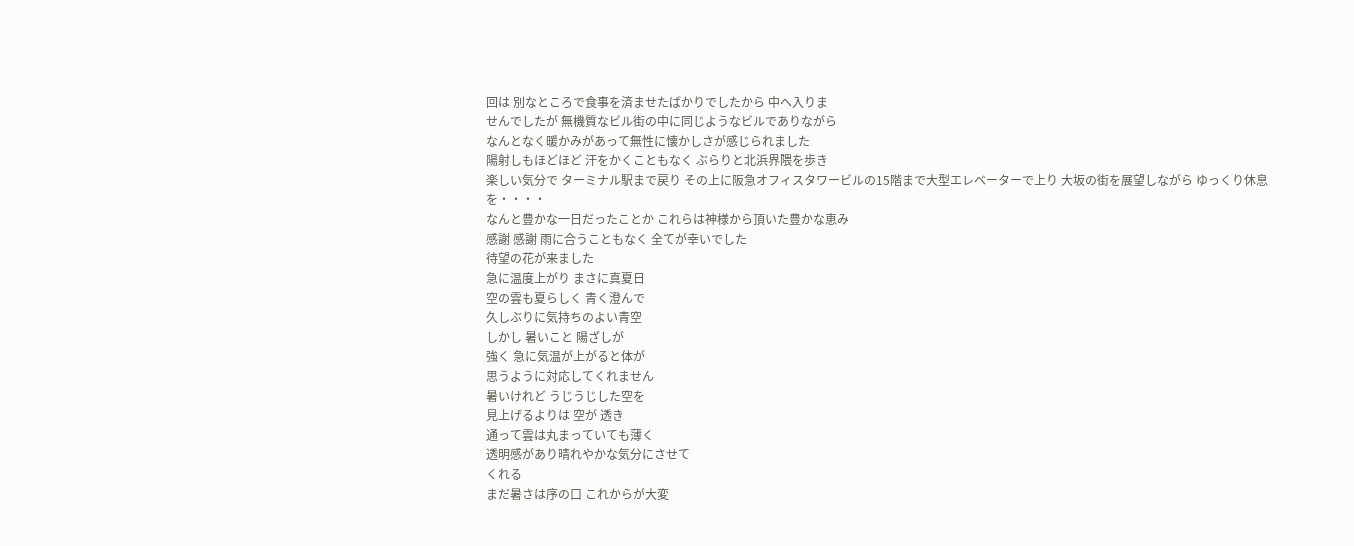回は 別なところで食事を済ませたばかりでしたから 中へ入りま
せんでしたが 無機質なビル街の中に同じようなビルでありながら
なんとなく暖かみがあって無性に懐かしさが感じられました
陽射しもほどほど 汗をかくこともなく ぶらりと北浜界隈を歩き
楽しい気分で ターミナル駅まで戻り その上に阪急オフィスタワービルの15階まで大型エレベーターで上り 大坂の街を展望しながら ゆっくり休息を・・・・
なんと豊かな一日だったことか これらは神様から頂いた豊かな恵み
感謝 感謝 雨に合うこともなく 全てが幸いでした
待望の花が来ました
急に温度上がり まさに真夏日
空の雲も夏らしく 青く澄んで
久しぶりに気持ちのよい青空
しかし 暑いこと 陽ざしが
強く 急に気温が上がると体が
思うように対応してくれません
暑いけれど うじうじした空を
見上げるよりは 空が 透き
通って雲は丸まっていても薄く
透明感があり晴れやかな気分にさせて
くれる
まだ暑さは序の口 これからが大変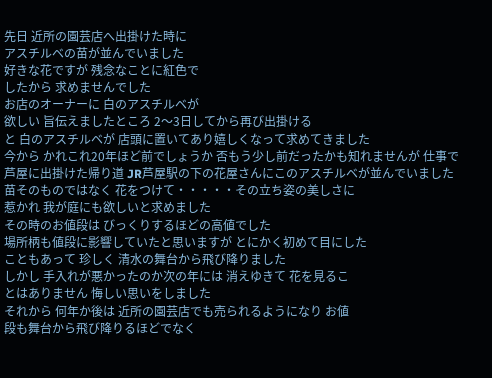先日 近所の園芸店へ出掛けた時に
アスチルベの苗が並んでいました
好きな花ですが 残念なことに紅色で
したから 求めませんでした
お店のオーナーに 白のアスチルベが
欲しい 旨伝えましたところ 2〜3日してから再び出掛ける
と 白のアスチルベが 店頭に置いてあり嬉しくなって求めてきました
今から かれこれ20年ほど前でしょうか 否もう少し前だったかも知れませんが 仕事で芦屋に出掛けた帰り道 JR芦屋駅の下の花屋さんにこのアスチルベが並んでいました
苗そのものではなく 花をつけて・・・・・その立ち姿の美しさに
惹かれ 我が庭にも欲しいと求めました
その時のお値段は びっくりするほどの高値でした
場所柄も値段に影響していたと思いますが とにかく初めて目にした
こともあって 珍しく 清水の舞台から飛び降りました
しかし 手入れが悪かったのか次の年には 消えゆきて 花を見るこ
とはありません 悔しい思いをしました
それから 何年か後は 近所の園芸店でも売られるようになり お値
段も舞台から飛び降りるほどでなく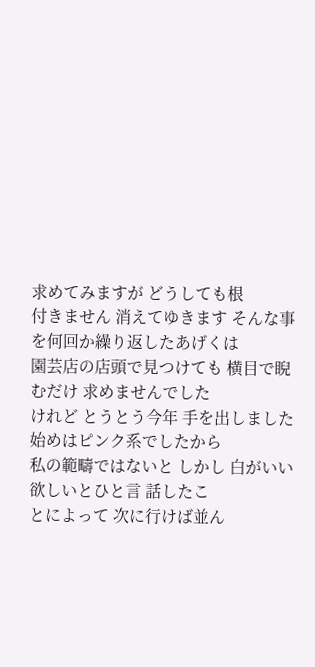求めてみますが どうしても根
付きません 消えてゆきます そんな事を何回か繰り返したあげくは
園芸店の店頭で見つけても 横目で睨むだけ 求めませんでした
けれど とうとう今年 手を出しました 始めはピンク系でしたから
私の範疇ではないと しかし 白がいい 欲しいとひと言 話したこ
とによって 次に行けば並ん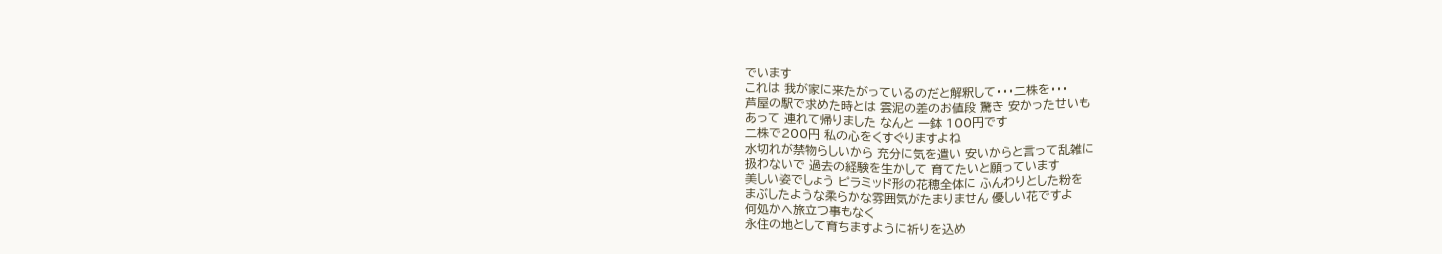でいます
これは 我が家に来たがっているのだと解釈して・・・二株を・・・
芦屋の駅で求めた時とは 雲泥の差のお値段 驚き 安かったせいも
あって 連れて帰りました なんと 一鉢 100円です
二株で200円 私の心をくすぐりますよね
水切れが禁物らしいから 充分に気を遣い 安いからと言って乱雑に
扱わないで 過去の経験を生かして 育てたいと願っています
美しい姿でしょう ピラミッド形の花穂全体に ふんわりとした粉を
まぶしたような柔らかな雰囲気がたまりません 優しい花ですよ
何処かへ旅立つ事もなく
永住の地として育ちますように祈りを込め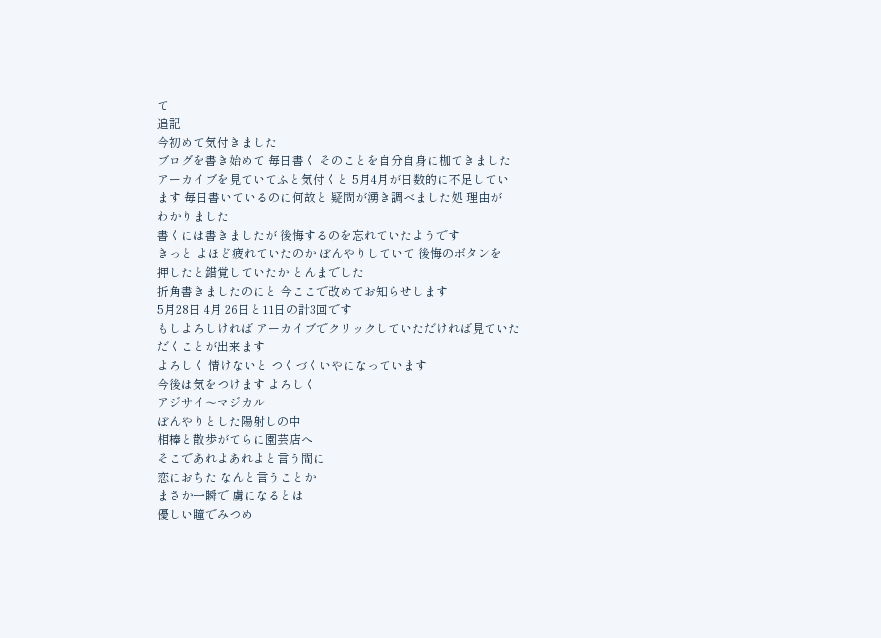て
追記
今初めて気付きました
ブログを書き始めて 毎日書く そのことを自分自身に枷てきました
アーカイブを見ていてふと気付くと 5月4月が日数的に不足してい
ます 毎日書いているのに何故と 疑問が湧き調べました処 理由が
わかりました
書くには書きましたが 後悔するのを忘れていたようです
きっと よほど疲れていたのか ぼんやりしていて 後悔のボタンを
押したと錯覚していたか とんまでした
折角書きましたのにと 今ここで改めてお知らせします
5月28日 4月 26日と11日の計3回です
もしよろしければ アーカイブでクリックしていただければ見ていた
だくことが出来ます
よろしく 情けないと つくづくいやになっています
今後は気をつけます よろしく
アジサイ〜マジカル
ぼんやりとした陽射しの中
相棒と散歩がてらに園芸店へ
そこであれよあれよと言う間に
恋におちた なんと言うことか
まさか一瞬で 虜になるとは
優しい瞳でみつめ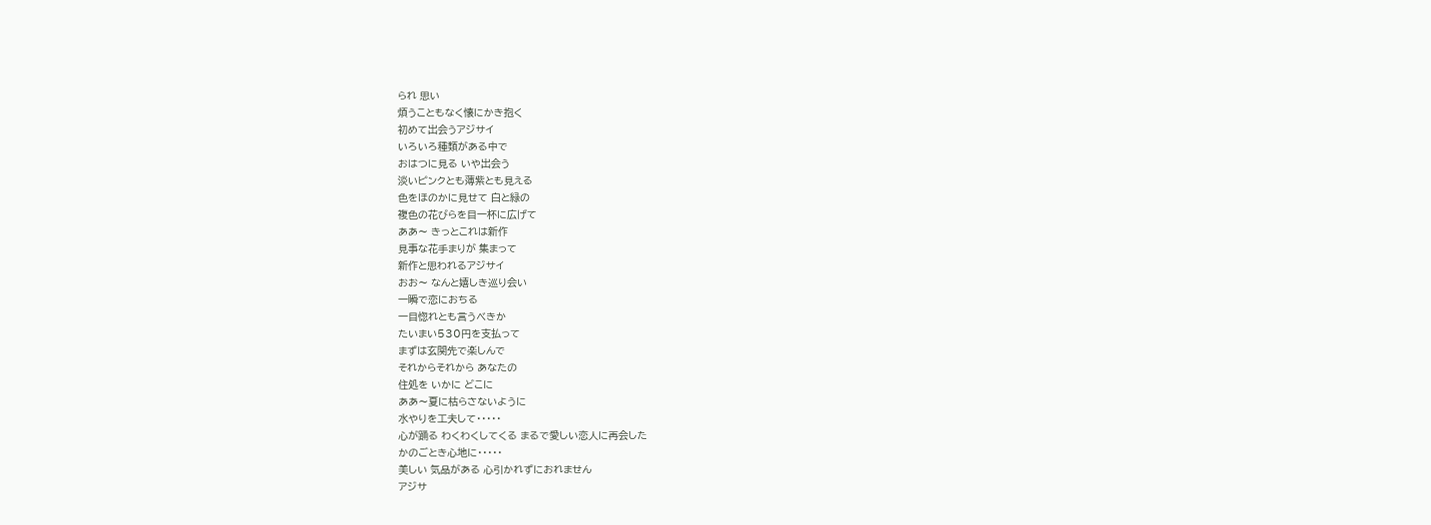られ 思い
煩うこともなく懐にかき抱く
初めて出会うアジサイ
いろいろ種類がある中で
おはつに見る いや出会う
淡いピンクとも薄紫とも見える
色をほのかに見せて 白と緑の
複色の花びらを目一杯に広げて
ああ〜 きっとこれは新作
見事な花手まりが 集まって
新作と思われるアジサイ
おお〜 なんと嬉しき巡り会い
一瞬で恋におちる
一目惚れとも言うべきか
たいまい530円を支払って
まずは玄関先で楽しんで
それからそれから あなたの
住処を いかに どこに
ああ〜夏に枯らさないように
水やりを工夫して・・・・・
心が踊る わくわくしてくる まるで愛しい恋人に再会した
かのごとき心地に・・・・・
美しい 気品がある 心引かれずにおれません
アジサ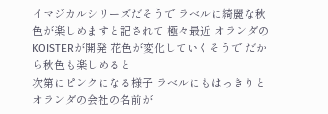イマジカルシリーズだそうで ラベルに綺麗な秋色が楽しめますと記されて 極々最近 オランダのKOISTERが開発 花色が変化していくそうで だから秋色も楽しめると
次第にピンクになる様子 ラベルにもはっきりとオランダの会社の名前が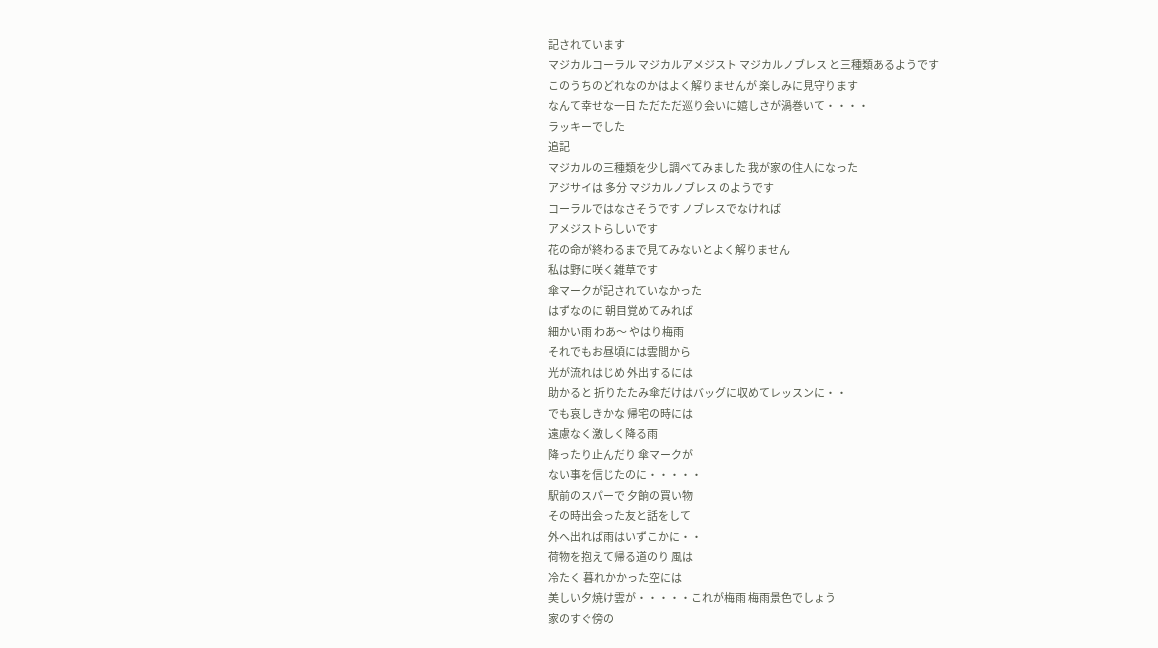記されています
マジカルコーラル マジカルアメジスト マジカルノブレス と三種類あるようです
このうちのどれなのかはよく解りませんが 楽しみに見守ります
なんて幸せな一日 ただただ巡り会いに嬉しさが渦巻いて・・・・
ラッキーでした
追記
マジカルの三種類を少し調べてみました 我が家の住人になった
アジサイは 多分 マジカルノブレス のようです
コーラルではなさそうです ノブレスでなければ
アメジストらしいです
花の命が終わるまで見てみないとよく解りません
私は野に咲く雑草です
傘マークが記されていなかった
はずなのに 朝目覚めてみれば
細かい雨 わあ〜 やはり梅雨
それでもお昼頃には雲間から
光が流れはじめ 外出するには
助かると 折りたたみ傘だけはバッグに収めてレッスンに・・
でも哀しきかな 帰宅の時には
遠慮なく激しく降る雨
降ったり止んだり 傘マークが
ない事を信じたのに・・・・・
駅前のスパーで 夕餉の買い物
その時出会った友と話をして
外へ出れば雨はいずこかに・・
荷物を抱えて帰る道のり 風は
冷たく 暮れかかった空には
美しい夕焼け雲が・・・・・これが梅雨 梅雨景色でしょう
家のすぐ傍の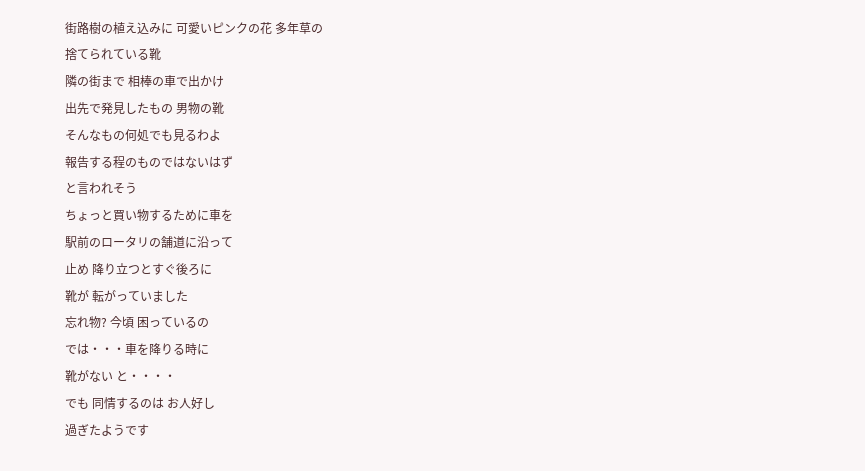街路樹の植え込みに 可愛いピンクの花 多年草の
捨てられている靴
隣の街まで 相棒の車で出かけ
出先で発見したもの 男物の靴
そんなもの何処でも見るわよ
報告する程のものではないはず
と言われそう
ちょっと買い物するために車を
駅前のロータリの舗道に沿って
止め 降り立つとすぐ後ろに
靴が 転がっていました
忘れ物? 今頃 困っているの
では・・・車を降りる時に
靴がない と・・・・
でも 同情するのは お人好し
過ぎたようです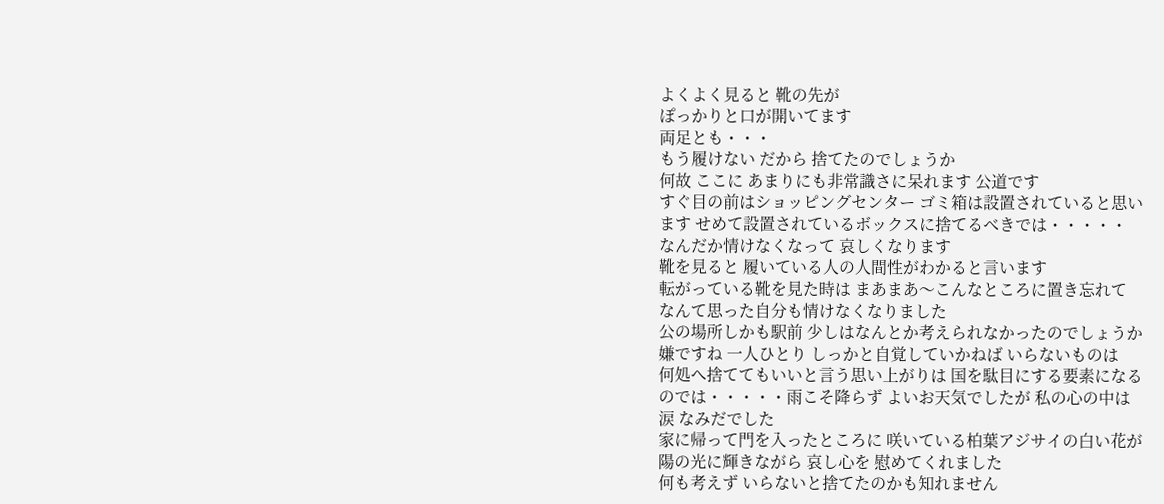よくよく見ると 靴の先が
ぽっかりと口が開いてます
両足とも・・・
もう履けない だから 捨てたのでしょうか
何故 ここに あまりにも非常識さに呆れます 公道です
すぐ目の前はショッピングセンター ゴミ箱は設置されていると思い
ます せめて設置されているボックスに捨てるべきでは・・・・・
なんだか情けなくなって 哀しくなります
靴を見ると 履いている人の人間性がわかると言います
転がっている靴を見た時は まあまあ〜こんなところに置き忘れて
なんて思った自分も情けなくなりました
公の場所しかも駅前 少しはなんとか考えられなかったのでしょうか
嫌ですね 一人ひとり しっかと自覚していかねば いらないものは
何処へ捨ててもいいと言う思い上がりは 国を駄目にする要素になる
のでは・・・・・雨こそ降らず よいお天気でしたが 私の心の中は
涙 なみだでした
家に帰って門を入ったところに 咲いている柏葉アジサイの白い花が
陽の光に輝きながら 哀し心を 慰めてくれました
何も考えず いらないと捨てたのかも知れません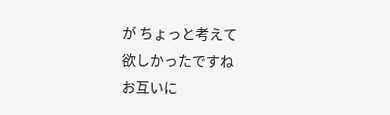が ちょっと考えて
欲しかったですね
お互いに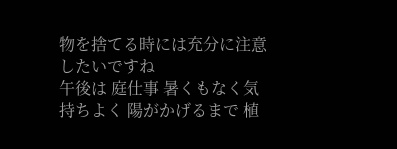物を捨てる時には充分に注意したいですね
午後は 庭仕事 暑くもなく気持ちよく 陽がかげるまで 植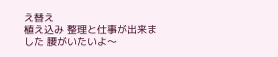え替え
植え込み 整理と仕事が出来ました 腰がいたいよ〜